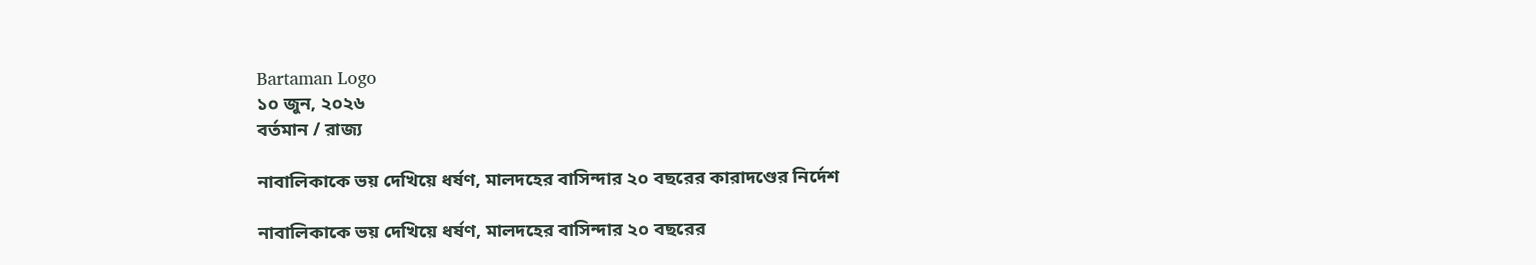Bartaman Logo
১০ জুন, ২০২৬
বর্তমান / রাজ্য

নাবালিকাকে ভয় দেখিয়ে ধর্ষণ, মালদহের বাসিন্দার ২০ বছরের কারাদণ্ডের নির্দেশ

নাবালিকাকে ভয় দেখিয়ে ধর্ষণ, মালদহের বাসিন্দার ২০ বছরের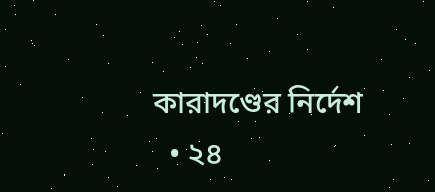কারাদণ্ডের নির্দেশ
  • ২৪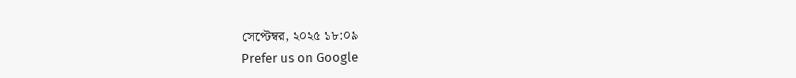সেপ্টেম্বর, ২০২৫ ১৮:০৯
Prefer us on Google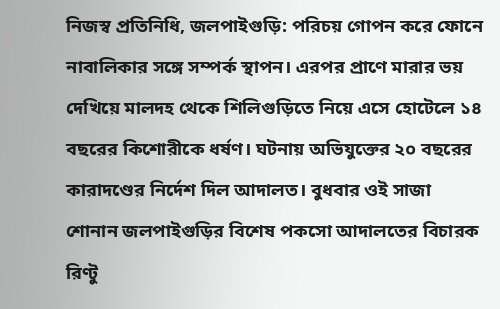নিজস্ব প্রতিনিধি, জলপাইগুড়ি: পরিচয় গোপন করে ফোনে নাবালিকার সঙ্গে সম্পর্ক স্থাপন। এরপর প্রাণে মারার ভয় দেখিয়ে মালদহ থেকে শিলিগুড়িতে নিয়ে এসে হোটেলে ১৪ বছরের কিশোরীকে ধর্ষণ। ঘটনায় অভিযুক্তের ২০ বছরের কারাদণ্ডের নির্দেশ দিল আদালত। বুধবার ওই সাজা শোনান জলপাইগুড়ির বিশেষ পকসো আদালতের বিচারক রিণ্টু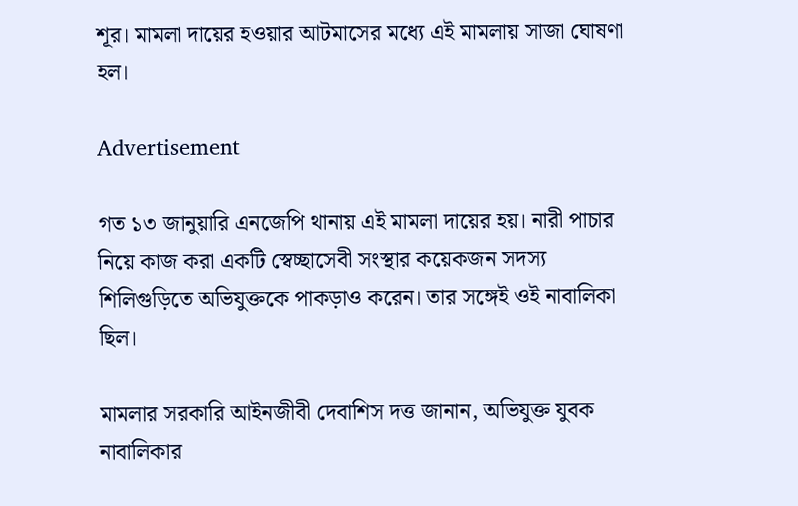শূর। মামলা দায়ের হওয়ার আটমাসের মধ্যে এই মামলায় সাজা ঘোষণা হল।

Advertisement

গত ১৩ জানুয়ারি এনজেপি থানায় এই মামলা দায়ের হয়। নারী পাচার নিয়ে কাজ করা একটি স্বেচ্ছাসেবী সংস্থার কয়েকজন সদস্য শিলিগুড়িতে অভিযুক্তকে পাকড়াও করেন। তার সঙ্গেই ওই নাবালিকা ছিল।

মামলার সরকারি আইনজীবী দেবাশিস দত্ত জানান, অভিযুক্ত যুবক নাবালিকার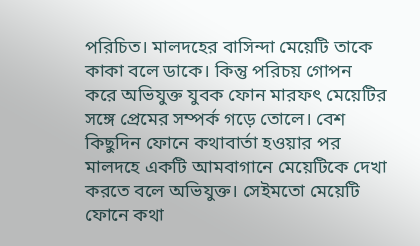পরিচিত। মালদহের বাসিন্দা মেয়েটি তাকে কাকা বলে ডাকে। কিন্তু পরিচয় গোপন করে অভিযুক্ত যুবক ফোন মারফৎ মেয়েটির সঙ্গে প্রেমের সম্পর্ক গড়ে তোলে। বেশ কিছুদিন ফোনে কথাবার্তা হওয়ার পর মালদহে একটি আমবাগানে মেয়েটিকে দেখা করতে বলে অভিযুক্ত। সেইমতো মেয়েটি ফোনে কথা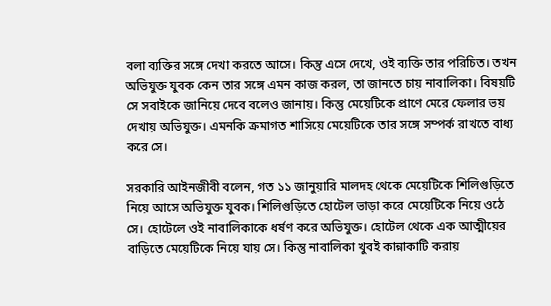বলা ব্যক্তির সঙ্গে দেখা করতে আসে। কিন্তু এসে দেখে, ওই ব্যক্তি তার পরিচিত। তখন অভিযুক্ত যুবক কেন তার সঙ্গে এমন কাজ করল, তা জানতে চায় নাবালিকা। বিষয়টি সে সবাইকে জানিয়ে দেবে বলেও জানায়। কিন্তু মেয়েটিকে প্রাণে মেরে ফেলার ভয় দেখায় অভিযুক্ত। এমনকি ক্রমাগত শাসিয়ে মেয়েটিকে তার সঙ্গে সম্পর্ক রাখতে বাধ্য করে সে।

সরকারি আইনজীবী বলেন, গত ১১ জানুয়ারি মালদহ থেকে মেয়েটিকে শিলিগুড়িতে নিয়ে আসে অভিযুক্ত যুবক। শিলিগুড়িতে হোটেল ভাড়া করে মেয়েটিকে নিয়ে ওঠে সে। হোটেলে ওই নাবালিকাকে ধর্ষণ করে অভিযুক্ত। হোটেল থেকে এক আত্মীয়ের বাড়িতে মেয়েটিকে নিয়ে যায় সে। কিন্তু নাবালিকা খুবই কান্নাকাটি করায়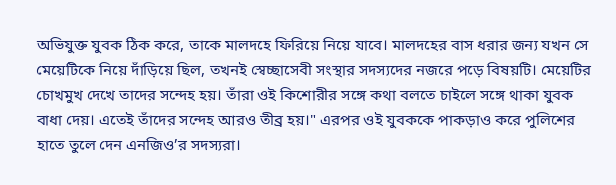অভিযুক্ত যুবক ঠিক করে, তাকে মালদহে ফিরিয়ে নিয়ে যাবে। মালদহের বাস ধরার জন্য যখন সে মেয়েটিকে নিয়ে দাঁড়িয়ে ছিল, তখনই স্বেচ্ছাসেবী সংস্থার সদস্যদের নজরে পড়ে বিষয়টি। মেয়েটির চোখমুখ দেখে তাদের সন্দেহ হয়। তাঁরা ওই কিশোরীর সঙ্গে কথা বলতে চাইলে সঙ্গে থাকা যুবক বাধা দেয়। এতেই তাঁদের সন্দেহ আরও তীব্র হয়।" এরপর ওই যুবককে পাকড়াও করে পুলিশের হাতে তুলে দেন এনজিও’র সদস্যরা।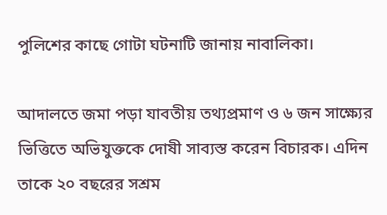পুলিশের কাছে গোটা ঘটনাটি জানায় নাবালিকা।

আদালতে জমা পড়া যাবতীয় তথ্যপ্রমাণ ও ৬ জন সাক্ষ্যের ভিত্তিতে অভিযুক্তকে দোষী সাব্যস্ত করেন বিচারক। এদিন তাকে ২০ বছরের সশ্রম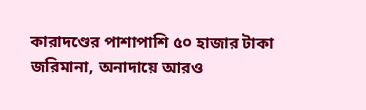কারাদণ্ডের পাশাপাশি ৫০ হাজার টাকা জরিমানা, অনাদায়ে আরও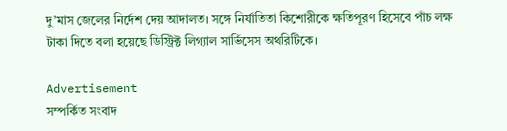দু’মাস জেলের নির্দেশ দেয় আদালত। সঙ্গে নির্যাতিতা কিশোরীকে ক্ষতিপূরণ হিসেবে পাঁচ লক্ষ টাকা দিতে বলা হয়েছে ডিস্ট্রিক্ট লিগ্যাল সার্ভিসেস অথরিটিকে।

Advertisement
সম্পর্কিত সংবাদ